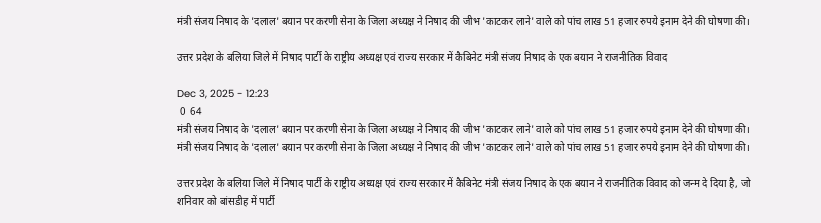मंत्री संजय निषाद के 'दलाल' बयान पर करणी सेना के जिला अध्यक्ष ने निषाद की जीभ 'काटकर लाने' वाले को पांच लाख 51 हजार रुपये इनाम देने की घोषणा की।

उत्तर प्रदेश के बलिया जिले में निषाद पार्टी के राष्ट्रीय अध्यक्ष एवं राज्य सरकार में कैबिनेट मंत्री संजय निषाद के एक बयान ने राजनीतिक विवाद

Dec 3, 2025 - 12:23
 0  64
मंत्री संजय निषाद के 'दलाल' बयान पर करणी सेना के जिला अध्यक्ष ने निषाद की जीभ 'काटकर लाने' वाले को पांच लाख 51 हजार रुपये इनाम देने की घोषणा की।
मंत्री संजय निषाद के 'दलाल' बयान पर करणी सेना के जिला अध्यक्ष ने निषाद की जीभ 'काटकर लाने' वाले को पांच लाख 51 हजार रुपये इनाम देने की घोषणा की।

उत्तर प्रदेश के बलिया जिले में निषाद पार्टी के राष्ट्रीय अध्यक्ष एवं राज्य सरकार में कैबिनेट मंत्री संजय निषाद के एक बयान ने राजनीतिक विवाद को जन्म दे दिया है, जो शनिवार को बांसडीह में पार्टी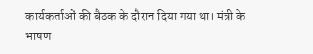कार्यकर्ताओं की बैठक के दौरान दिया गया था। मंत्री के भाषण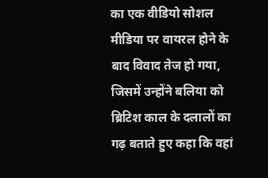का एक वीडियो सोशल मीडिया पर वायरल होने के बाद विवाद तेज हो गया, जिसमें उन्होंने बलिया को ब्रिटिश काल के दलालों का गढ़ बताते हुए कहा कि वहां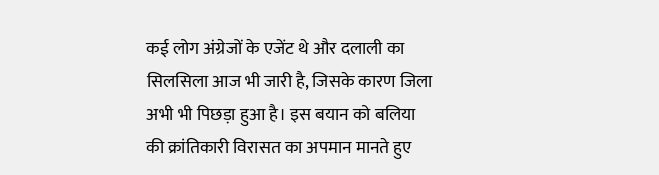कई लोग अंग्रेजों के एजेंट थे और दलाली का सिलसिला आज भी जारी है, जिसके कारण जिला अभी भी पिछड़ा हुआ है। इस बयान को बलिया की क्रांतिकारी विरासत का अपमान मानते हुए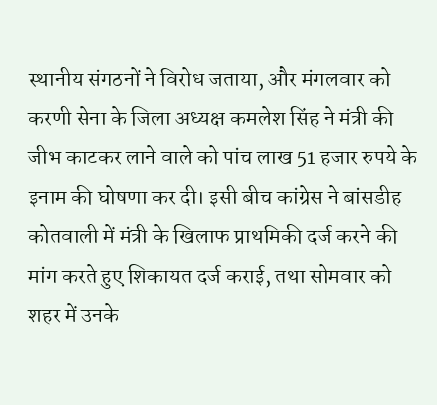स्थानीय संगठनों ने विरोध जताया, और मंगलवार को करणी सेना के जिला अध्यक्ष कमलेश सिंह ने मंत्री की जीभ काटकर लाने वाले को पांच लाख 51 हजार रुपये के इनाम की घोषणा कर दी। इसी बीच कांग्रेस ने बांसडीह कोतवाली में मंत्री के खिलाफ प्राथमिकी दर्ज करने की मांग करते हुए शिकायत दर्ज कराई, तथा सोमवार को शहर में उनके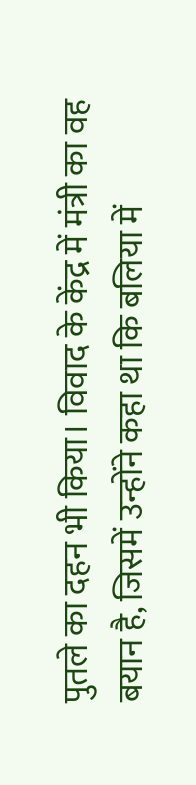पुतले का दहन भी किया। विवाद के केंद्र में मंत्री का वह बयान है, जिसमें उन्होंने कहा था कि बलिया में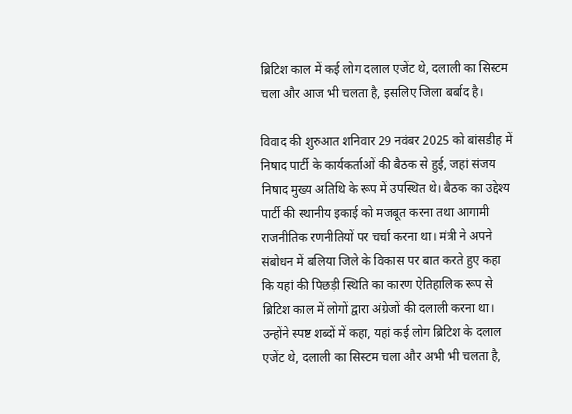ब्रिटिश काल में कई लोग दलाल एजेंट थे, दलाली का सिस्टम चला और आज भी चलता है, इसलिए जिला बर्बाद है।

विवाद की शुरुआत शनिवार 29 नवंबर 2025 को बांसडीह में निषाद पार्टी के कार्यकर्ताओं की बैठक से हुई, जहां संजय निषाद मुख्य अतिथि के रूप में उपस्थित थे। बैठक का उद्देश्य पार्टी की स्थानीय इकाई को मजबूत करना तथा आगामी राजनीतिक रणनीतियों पर चर्चा करना था। मंत्री ने अपने संबोधन में बलिया जिले के विकास पर बात करते हुए कहा कि यहां की पिछड़ी स्थिति का कारण ऐतिहालिक रूप से ब्रिटिश काल में लोगों द्वारा अंग्रेजों की दलाली करना था। उन्होंने स्पष्ट शब्दों में कहा, यहां कई लोग ब्रिटिश के दलाल एजेंट थे, दलाली का सिस्टम चला और अभी भी चलता है,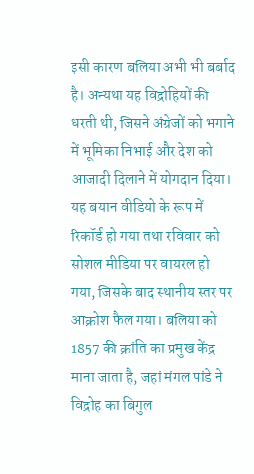इसी कारण बलिया अभी भी बर्बाद है। अन्यथा यह विद्रोहियों की धरती थी, जिसने अंग्रेजों को भगाने में भूमिका निभाई और देश को आजादी दिलाने में योगदान दिया। यह बयान वीडियो के रूप में रिकॉर्ड हो गया तथा रविवार को सोशल मीडिया पर वायरल हो गया, जिसके बाद स्थानीय स्तर पर आक्रोश फैल गया। बलिया को 1857 की क्रांति का प्रमुख केंद्र माना जाता है, जहां मंगल पांडे ने विद्रोह का बिगुल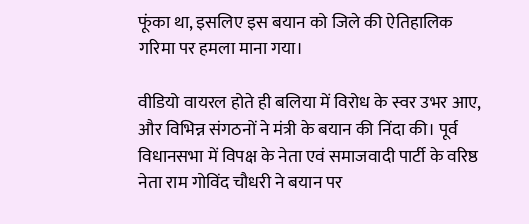फूंका था, इसलिए इस बयान को जिले की ऐतिहालिक गरिमा पर हमला माना गया।

वीडियो वायरल होते ही बलिया में विरोध के स्वर उभर आए, और विभिन्न संगठनों ने मंत्री के बयान की निंदा की। पूर्व विधानसभा में विपक्ष के नेता एवं समाजवादी पार्टी के वरिष्ठ नेता राम गोविंद चौधरी ने बयान पर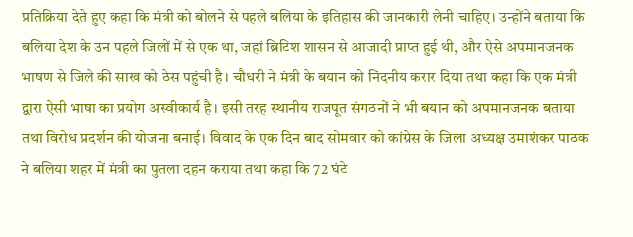प्रतिक्रिया देते हुए कहा कि मंत्री को बोलने से पहले बलिया के इतिहास की जानकारी लेनी चाहिए। उन्होंने बताया कि बलिया देश के उन पहले जिलों में से एक था, जहां ब्रिटिश शासन से आजादी प्राप्त हुई थी, और ऐसे अपमानजनक भाषण से जिले की साख को ठेस पहुंची है। चौधरी ने मंत्री के बयान को निंदनीय करार दिया तथा कहा कि एक मंत्री द्वारा ऐसी भाषा का प्रयोग अस्वीकार्य है। इसी तरह स्थानीय राजपूत संगठनों ने भी बयान को अपमानजनक बताया तथा विरोध प्रदर्शन की योजना बनाई। विवाद के एक दिन बाद सोमवार को कांग्रेस के जिला अध्यक्ष उमाशंकर पाठक ने बलिया शहर में मंत्री का पुतला दहन कराया तथा कहा कि 72 घंटे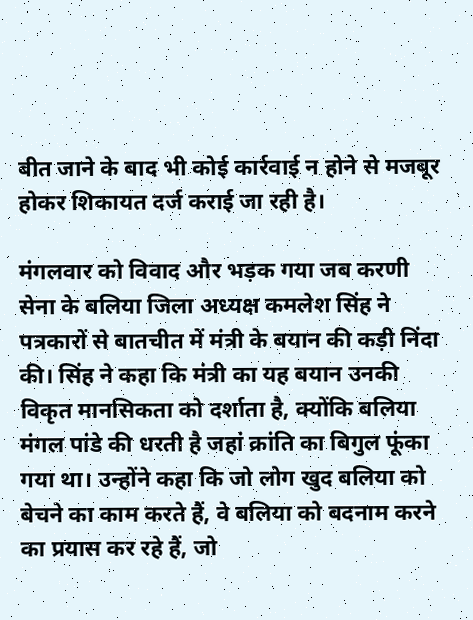बीत जाने के बाद भी कोई कार्रवाई न होने से मजबूर होकर शिकायत दर्ज कराई जा रही है।

मंगलवार को विवाद और भड़क गया जब करणी सेना के बलिया जिला अध्यक्ष कमलेश सिंह ने पत्रकारों से बातचीत में मंत्री के बयान की कड़ी निंदा की। सिंह ने कहा कि मंत्री का यह बयान उनकी विकृत मानसिकता को दर्शाता है, क्योंकि बलिया मंगल पांडे की धरती है जहां क्रांति का बिगुल फूंका गया था। उन्होंने कहा कि जो लोग खुद बलिया को बेचने का काम करते हैं, वे बलिया को बदनाम करने का प्रयास कर रहे हैं, जो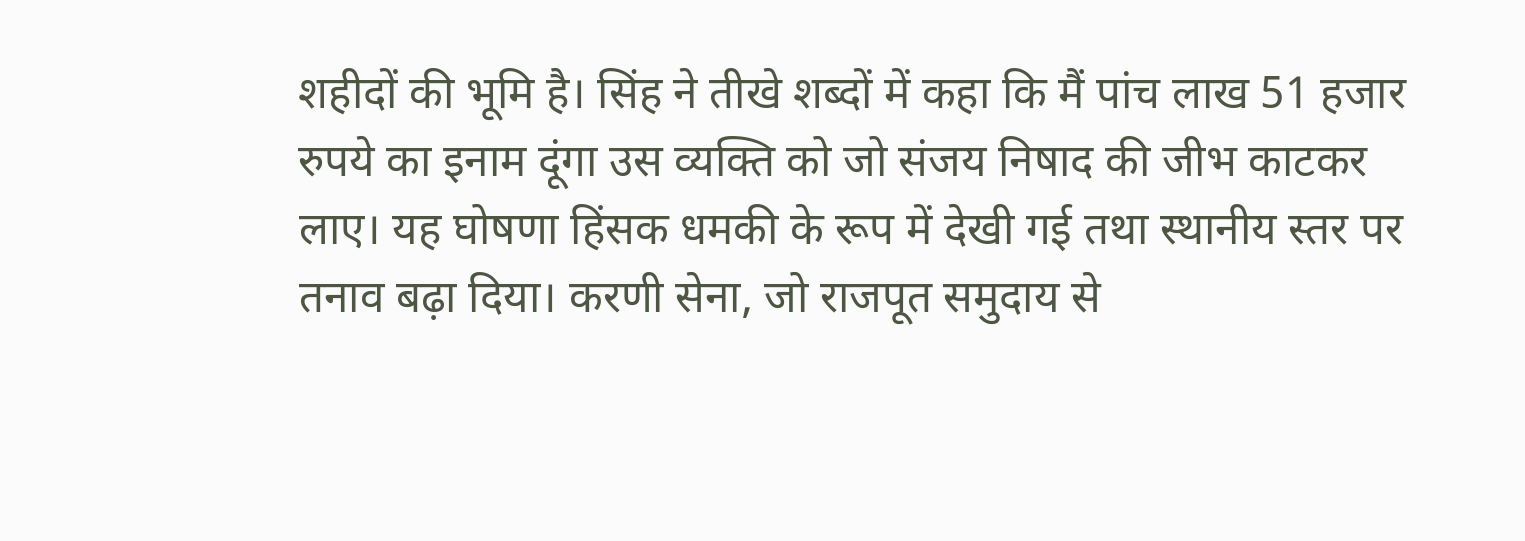शहीदों की भूमि है। सिंह ने तीखे शब्दों में कहा कि मैं पांच लाख 51 हजार रुपये का इनाम दूंगा उस व्यक्ति को जो संजय निषाद की जीभ काटकर लाए। यह घोषणा हिंसक धमकी के रूप में देखी गई तथा स्थानीय स्तर पर तनाव बढ़ा दिया। करणी सेना, जो राजपूत समुदाय से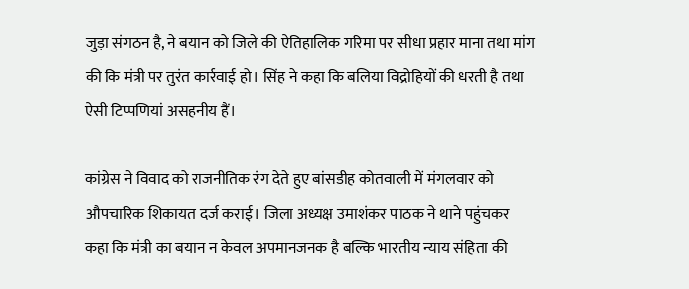जुड़ा संगठन है, ने बयान को जिले की ऐतिहालिक गरिमा पर सीधा प्रहार माना तथा मांग की कि मंत्री पर तुरंत कार्रवाई हो। सिंह ने कहा कि बलिया विद्रोहियों की धरती है तथा ऐसी टिप्पणियां असहनीय हैं।

कांग्रेस ने विवाद को राजनीतिक रंग देते हुए बांसडीह कोतवाली में मंगलवार को औपचारिक शिकायत दर्ज कराई। जिला अध्यक्ष उमाशंकर पाठक ने थाने पहुंचकर कहा कि मंत्री का बयान न केवल अपमानजनक है बल्कि भारतीय न्याय संहिता की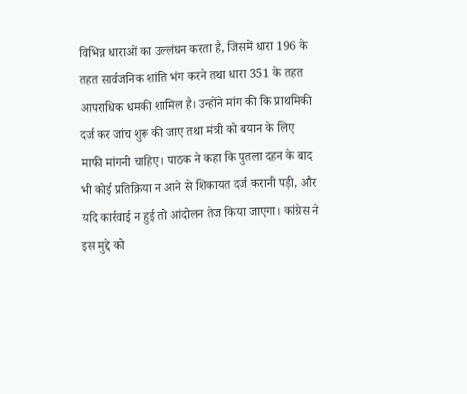विभिन्न धाराओं का उल्लंघन करता है, जिसमें धारा 196 के तहत सार्वजनिक शांति भंग करने तथा धारा 351 के तहत आपराधिक धमकी शामिल है। उन्होंने मांग की कि प्राथमिकी दर्ज कर जांच शुरू की जाए तथा मंत्री को बयान के लिए माफी मांगनी चाहिए। पाठक ने कहा कि पुतला दहन के बाद भी कोई प्रतिक्रिया न आने से शिकायत दर्ज करानी पड़ी, और यदि कार्रवाई न हुई तो आंदोलन तेज किया जाएगा। कांग्रेस ने इस मुद्दे को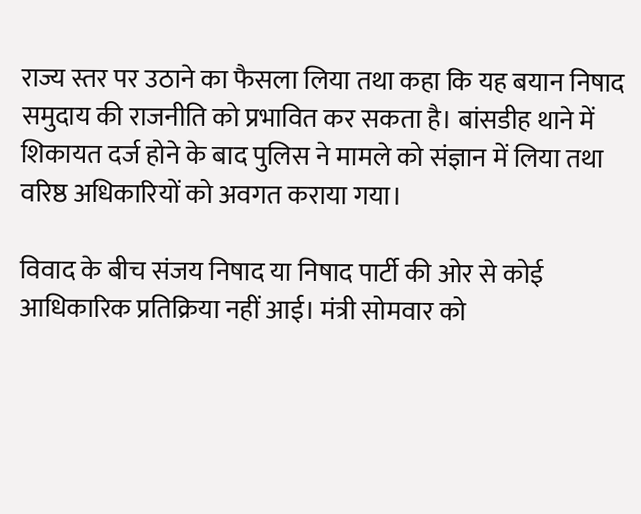राज्य स्तर पर उठाने का फैसला लिया तथा कहा कि यह बयान निषाद समुदाय की राजनीति को प्रभावित कर सकता है। बांसडीह थाने में शिकायत दर्ज होने के बाद पुलिस ने मामले को संज्ञान में लिया तथा वरिष्ठ अधिकारियों को अवगत कराया गया।

विवाद के बीच संजय निषाद या निषाद पार्टी की ओर से कोई आधिकारिक प्रतिक्रिया नहीं आई। मंत्री सोमवार को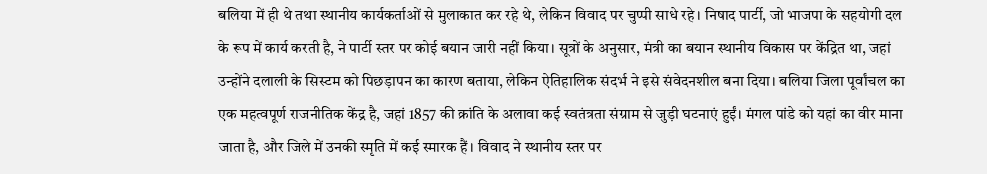बलिया में ही थे तथा स्थानीय कार्यकर्ताओं से मुलाकात कर रहे थे, लेकिन विवाद पर चुप्पी साधे रहे। निषाद पार्टी, जो भाजपा के सहयोगी दल के रूप में कार्य करती है, ने पार्टी स्तर पर कोई बयान जारी नहीं किया। सूत्रों के अनुसार, मंत्री का बयान स्थानीय विकास पर केंद्रित था, जहां उन्होंने दलाली के सिस्टम को पिछड़ापन का कारण बताया, लेकिन ऐतिहालिक संदर्भ ने इसे संवेदनशील बना दिया। बलिया जिला पूर्वांचल का एक महत्वपूर्ण राजनीतिक केंद्र है, जहां 1857 की क्रांति के अलावा कई स्वतंत्रता संग्राम से जुड़ी घटनाएं हुईं। मंगल पांडे को यहां का वीर माना जाता है, और जिले में उनकी स्मृति में कई स्मारक हैं। विवाद ने स्थानीय स्तर पर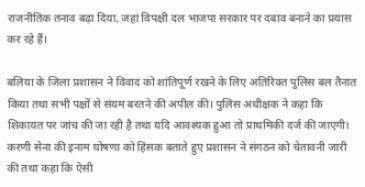राजनीतिक तनाव बढ़ा दिया, जहां विपक्षी दल भाजपा सरकार पर दबाव बनाने का प्रयास कर रहे हैं।

बलिया के जिला प्रशासन ने विवाद को शांतिपूर्ण रखने के लिए अतिरिक्त पुलिस बल तैनात किया तथा सभी पक्षों से संयम बरतने की अपील की। पुलिस अधीक्षक ने कहा कि शिकायत पर जांच की जा रही है तथा यदि आवश्यक हुआ तो प्राथमिकी दर्ज की जाएगी। करणी सेना की इनाम घोषणा को हिंसक बताते हुए प्रशासन ने संगठन को चेतावनी जारी की तथा कहा कि ऐसी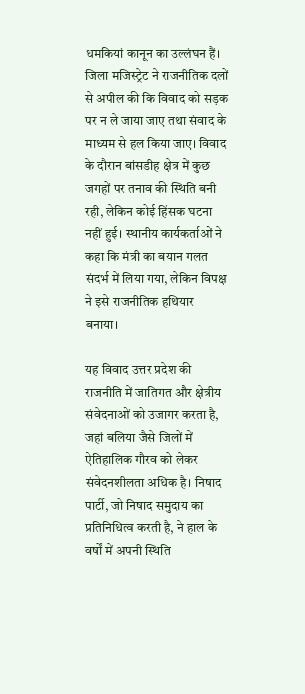धमकियां कानून का उल्लंघन हैं। जिला मजिस्ट्रेट ने राजनीतिक दलों से अपील की कि विवाद को सड़क पर न ले जाया जाए तथा संवाद के माध्यम से हल किया जाए। विवाद के दौरान बांसडीह क्षेत्र में कुछ जगहों पर तनाव की स्थिति बनी रही, लेकिन कोई हिंसक घटना नहीं हुई। स्थानीय कार्यकर्ताओं ने कहा कि मंत्री का बयान गलत संदर्भ में लिया गया, लेकिन विपक्ष ने इसे राजनीतिक हथियार बनाया।

यह विवाद उत्तर प्रदेश की राजनीति में जातिगत और क्षेत्रीय संवेदनाओं को उजागर करता है, जहां बलिया जैसे जिलों में ऐतिहालिक गौरव को लेकर संवेदनशीलता अधिक है। निषाद पार्टी, जो निषाद समुदाय का प्रतिनिधित्व करती है, ने हाल के वर्षों में अपनी स्थिति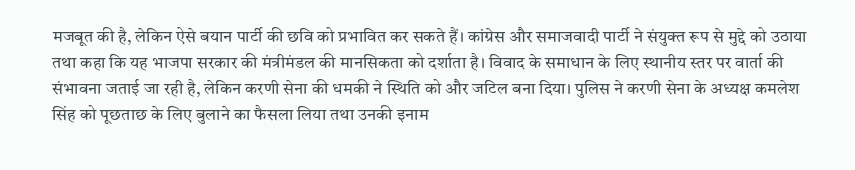मजबूत की है, लेकिन ऐसे बयान पार्टी की छवि को प्रभावित कर सकते हैं। कांग्रेस और समाजवादी पार्टी ने संयुक्त रूप से मुद्दे को उठाया तथा कहा कि यह भाजपा सरकार की मंत्रीमंडल की मानसिकता को दर्शाता है। विवाद के समाधान के लिए स्थानीय स्तर पर वार्ता की संभावना जताई जा रही है, लेकिन करणी सेना की धमकी ने स्थिति को और जटिल बना दिया। पुलिस ने करणी सेना के अध्यक्ष कमलेश सिंह को पूछताछ के लिए बुलाने का फैसला लिया तथा उनकी इनाम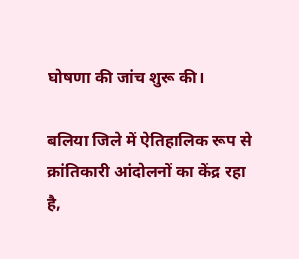घोषणा की जांच शुरू की।

बलिया जिले में ऐतिहालिक रूप से क्रांतिकारी आंदोलनों का केंद्र रहा है,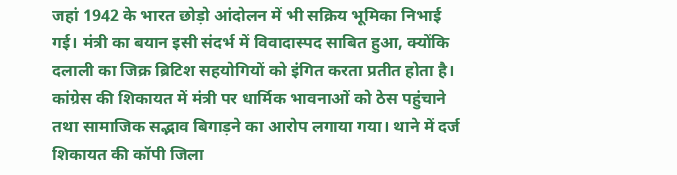जहां 1942 के भारत छोड़ो आंदोलन में भी सक्रिय भूमिका निभाई गई। मंत्री का बयान इसी संदर्भ में विवादास्पद साबित हुआ, क्योंकि दलाली का जिक्र ब्रिटिश सहयोगियों को इंगित करता प्रतीत होता है। कांग्रेस की शिकायत में मंत्री पर धार्मिक भावनाओं को ठेस पहुंचाने तथा सामाजिक सद्भाव बिगाड़ने का आरोप लगाया गया। थाने में दर्ज शिकायत की कॉपी जिला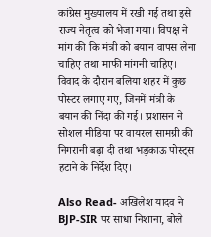कांग्रेस मुख्यालय में रखी गई तथा इसे राज्य नेतृत्व को भेजा गया। विपक्ष ने मांग की कि मंत्री को बयान वापस लेना चाहिए तथा माफी मांगनी चाहिए। विवाद के दौरान बलिया शहर में कुछ पोस्टर लगाए गए, जिनमें मंत्री के बयान की निंदा की गई। प्रशासन ने सोशल मीडिया पर वायरल सामग्री की निगरानी बढ़ा दी तथा भड़काऊ पोस्ट्स हटाने के निर्देश दिए।

Also Read- अखिलेश यादव ने BJP-SIR पर साधा निशाना, बोले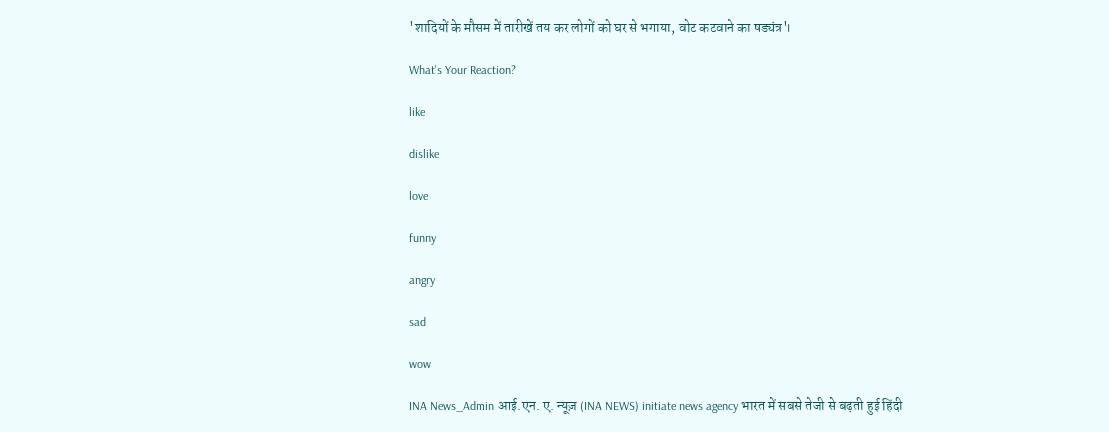'शादियों के मौसम में तारीखें तय कर लोगों को घर से भगाया, वोट कटवाने का षड्यंत्र'।

What's Your Reaction?

like

dislike

love

funny

angry

sad

wow

INA News_Admin आई.एन. ए. न्यूज़ (INA NEWS) initiate news agency भारत में सबसे तेजी से बढ़ती हुई हिंदी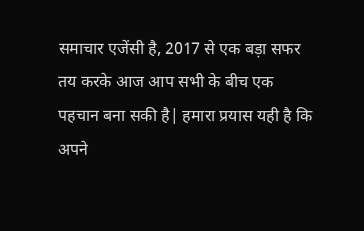समाचार एजेंसी है, 2017 से एक बड़ा सफर तय करके आज आप सभी के बीच एक पहचान बना सकी है| हमारा प्रयास यही है कि अपने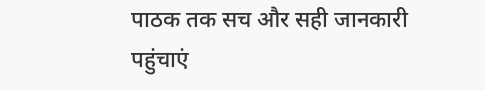पाठक तक सच और सही जानकारी पहुंचाएं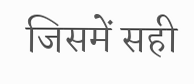जिसमें सही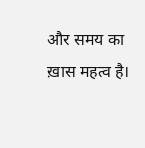और समय का ख़ास महत्व है।